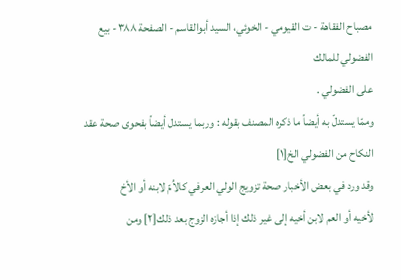مصباح الفقاهة - ت القيومي - الخوئي، السيد أبوالقاسم - الصفحة ٣٨٨ - بيع الفضولي للمالك
على الفضولي .
وممّا يستدلّ به أيضاً ما ذكره المصنف بقوله : وربما يستدل أيضاً بفحوى صحة عقد النكاح من الفضولي الخ[١]
وقد ورد في بعض الأخبار صحة تزويج الولي العرفي كالاُمّ لابنه أو الأخ
لأخيه أو العم لابن أخيه إلى غير ذلك إذا أجازه الزوج بعد ذلك[٢] ومن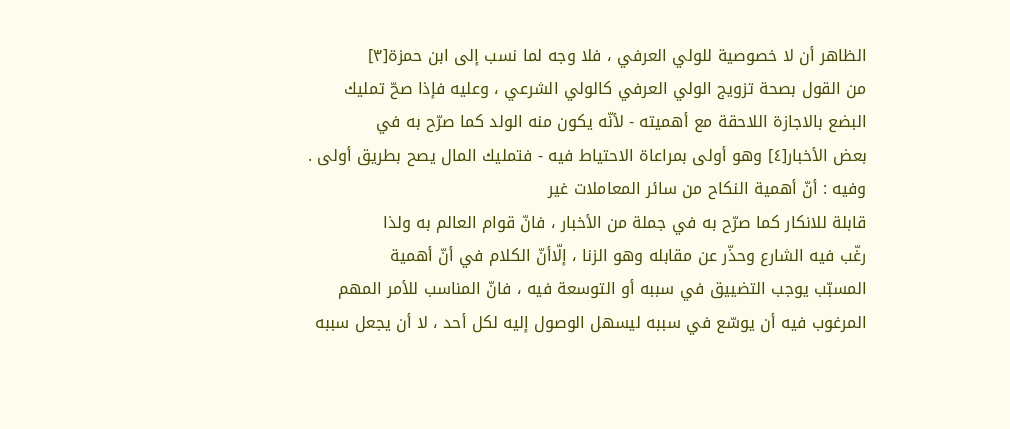الظاهر أن لا خصوصية للولي العرفي ، فلا وجه لما نسب إلى ابن حمزة[٣]
من القول بصحة تزويج الولي العرفي كالولي الشرعي ، وعليه فإذا صحّ تمليك
البضع بالاجازة اللاحقة مع أهميته - لأنّه يكون منه الولد كما صرّح به في
بعض الأخبار[٤] وهو أولى بمراعاة الاحتياط فيه - فتمليك المال يصح بطريق أولى .
وفيه : أنّ أهمية النكاح من سائر المعاملات غير
قابلة للانكار كما صرّح به في جملة من الأخبار ، فانّ قوام العالم به ولذا
رغّب فيه الشارع وحذّر عن مقابله وهو الزنا ، إلّاأنّ الكلام في أنّ أهمية
المسبّب يوجب التضييق في سببه أو التوسعة فيه ، فانّ المناسب للأمر المهم
المرغوب فيه أن يوسّع في سببه ليسهل الوصول إليه لكل أحد ، لا أن يجعل سببه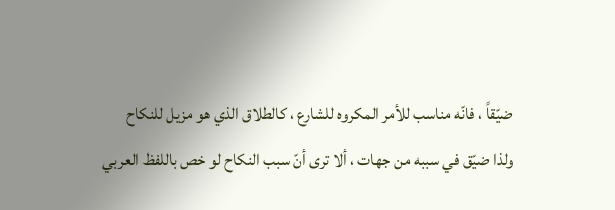ضيّقاً ، فانّه مناسب للأمر المكروه للشارع ، كالطلاق الذي هو مزيل للنكاح
ولذا ضيّق في سببه من جهات ، ألا ترى أنّ سبب النكاح لو خص باللفظ العربي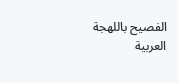الفصيح باللهجة العربية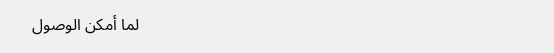لما أمكن الوصول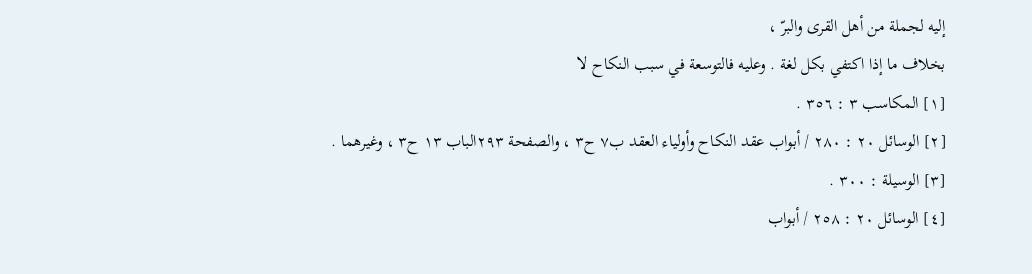إليه لجملة من أهل القرى والبرّ ،
بخلاف ما إذا اكتفي بكل لغة . وعليه فالتوسعة في سبب النكاح لا
[١] المكاسب ٣ : ٣٥٦ .
[٢] الوسائل ٢٠ : ٢٨٠ / أبواب عقد النكاح وأولياء العقد ب٧ ح٣ ، والصفحة ٢٩٣الباب ١٣ ح٣ ، وغيرهما .
[٣] الوسيلة : ٣٠٠ .
[٤] الوسائل ٢٠ : ٢٥٨ / أبواب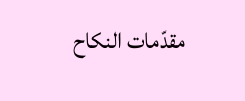مقدّمات النكاح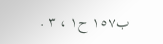ب١٥٧ ح١ ، ٣ .